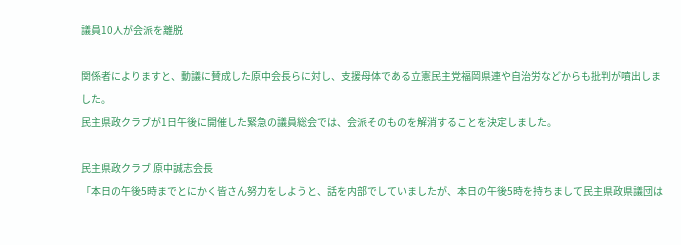議員10人が会派を離脱

関係者によりますと、動議に賛成した原中会長らに対し、支援母体である立憲民主党福岡県連や自治労などからも批判が噴出しました。
民主県政クラブが1日午後に開催した緊急の議員総会では、会派そのものを解消することを決定しました。

民主県政クラブ 原中誠志会長
「本日の午後5時までとにかく皆さん努力をしようと、話を内部でしていましたが、本日の午後5時を持ちまして民主県政県議団は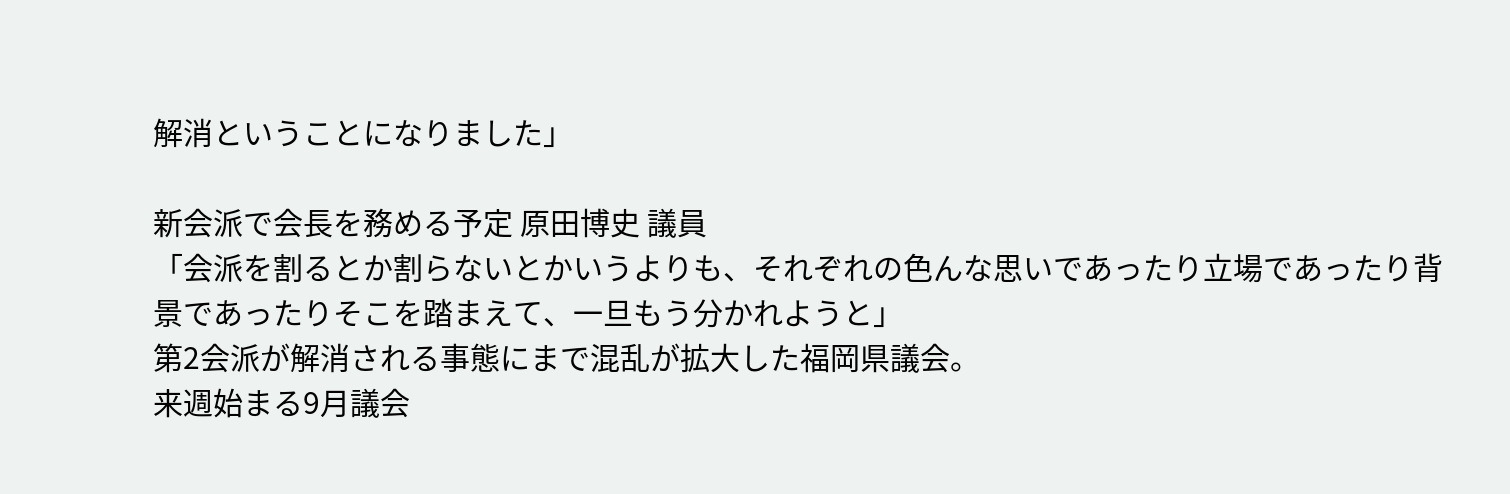解消ということになりました」

新会派で会長を務める予定 原田博史 議員
「会派を割るとか割らないとかいうよりも、それぞれの色んな思いであったり立場であったり背景であったりそこを踏まえて、一旦もう分かれようと」
第2会派が解消される事態にまで混乱が拡大した福岡県議会。
来週始まる9月議会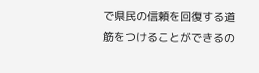で県民の信頼を回復する道筋をつけることができるの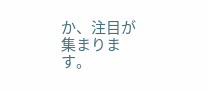か、注目が集まります。